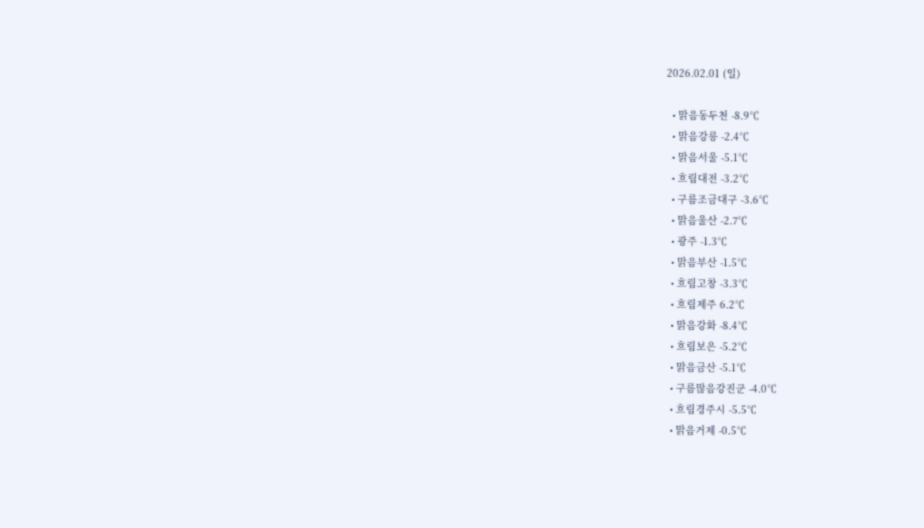2026.02.01 (일)

  • 맑음동두천 -8.9℃
  • 맑음강릉 -2.4℃
  • 맑음서울 -5.1℃
  • 흐림대전 -3.2℃
  • 구름조금대구 -3.6℃
  • 맑음울산 -2.7℃
  • 광주 -1.3℃
  • 맑음부산 -1.5℃
  • 흐림고창 -3.3℃
  • 흐림제주 6.2℃
  • 맑음강화 -8.4℃
  • 흐림보은 -5.2℃
  • 맑음금산 -5.1℃
  • 구름많음강진군 -4.0℃
  • 흐림경주시 -5.5℃
  • 맑음거제 -0.5℃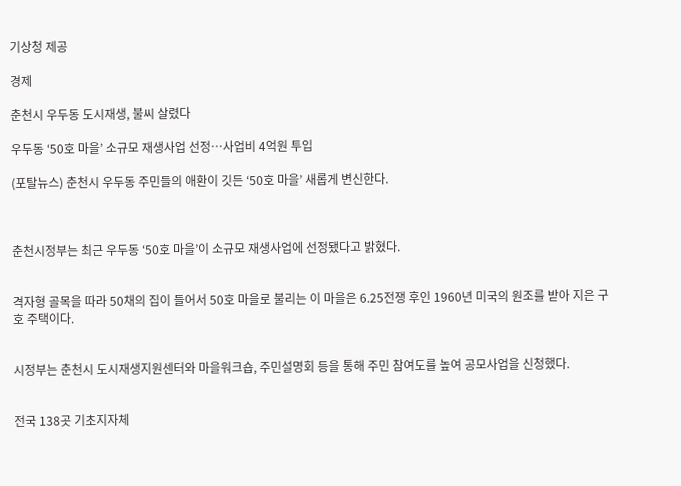기상청 제공

경제

춘천시 우두동 도시재생, 불씨 살렸다

우두동 ‘50호 마을’ 소규모 재생사업 선정…사업비 4억원 투입

(포탈뉴스) 춘천시 우두동 주민들의 애환이 깃든 ‘50호 마을’ 새롭게 변신한다.



춘천시정부는 최근 우두동 ‘50호 마을’이 소규모 재생사업에 선정됐다고 밝혔다.


격자형 골목을 따라 50채의 집이 들어서 50호 마을로 불리는 이 마을은 6.25전쟁 후인 1960년 미국의 원조를 받아 지은 구호 주택이다.


시정부는 춘천시 도시재생지원센터와 마을워크숍, 주민설명회 등을 통해 주민 참여도를 높여 공모사업을 신청했다.


전국 138곳 기초지자체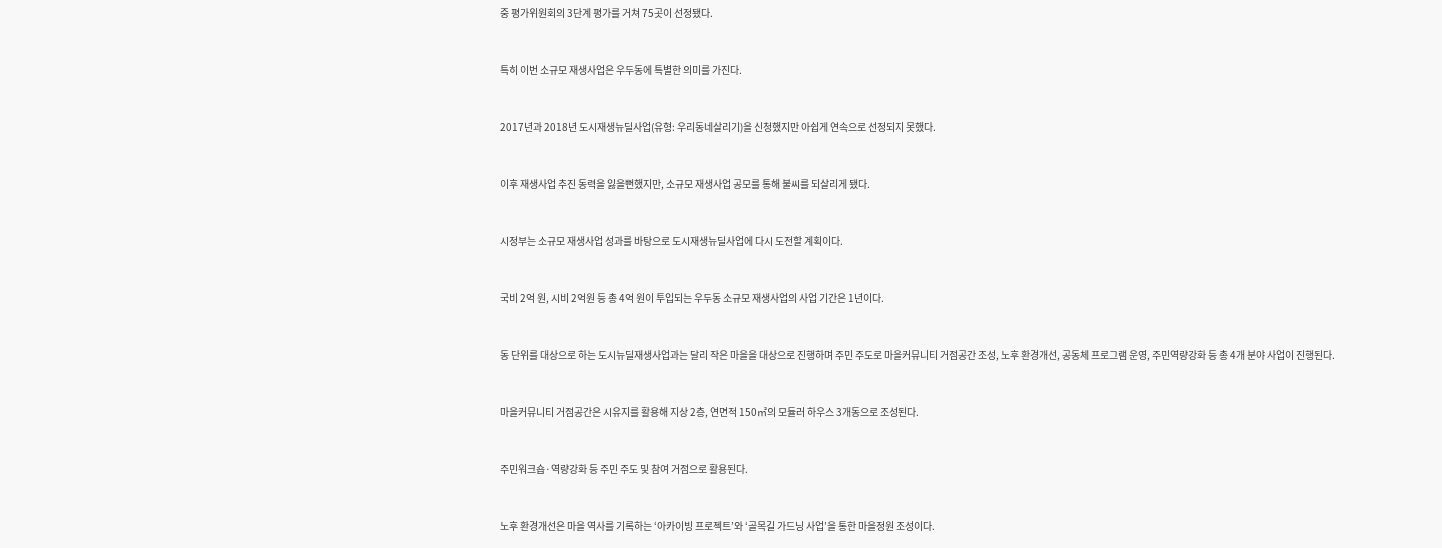중 평가위원회의 3단계 평가를 거쳐 75곳이 선정됐다.


특히 이번 소규모 재생사업은 우두동에 특별한 의미를 가진다.


2017년과 2018년 도시재생뉴딜사업(유형: 우리동네살리기)을 신청했지만 아쉽게 연속으로 선정되지 못했다.


이후 재생사업 추진 동력을 잃을뻔했지만, 소규모 재생사업 공모를 통해 불씨를 되살리게 됐다.


시정부는 소규모 재생사업 성과를 바탕으로 도시재생뉴딜사업에 다시 도전할 계획이다.


국비 2억 원, 시비 2억원 등 총 4억 원이 투입되는 우두동 소규모 재생사업의 사업 기간은 1년이다.


동 단위를 대상으로 하는 도시뉴딜재생사업과는 달리 작은 마을을 대상으로 진행하며 주민 주도로 마을커뮤니티 거점공간 조성, 노후 환경개선, 공동체 프로그램 운영, 주민역량강화 등 총 4개 분야 사업이 진행된다.


마을커뮤니티 거점공간은 시유지를 활용해 지상 2층, 연면적 150㎡의 모듈러 하우스 3개동으로 조성된다.


주민워크숍·역량강화 등 주민 주도 및 참여 거점으로 활용된다.


노후 환경개선은 마을 역사를 기록하는 ‘아카이빙 프로젝트’와 ‘골목길 가드닝 사업’을 통한 마을정원 조성이다.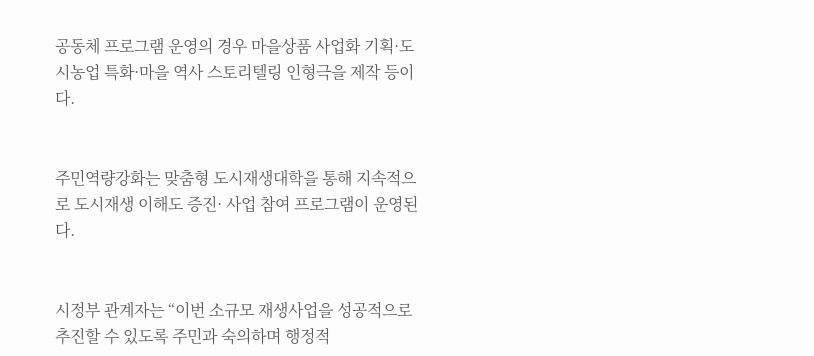공동체 프로그램 운영의 경우 마을상품 사업화 기획·도시농업 특화·마을 역사 스토리텔링 인형극을 제작 등이다.


주민역량강화는 맞춤형 도시재생대학을 통해 지속적으로 도시재생 이해도 증진· 사업 참여 프로그램이 운영된다.


시정부 관계자는 “이번 소규모 재생사업을 성공적으로 추진할 수 있도록 주민과 숙의하며 행정적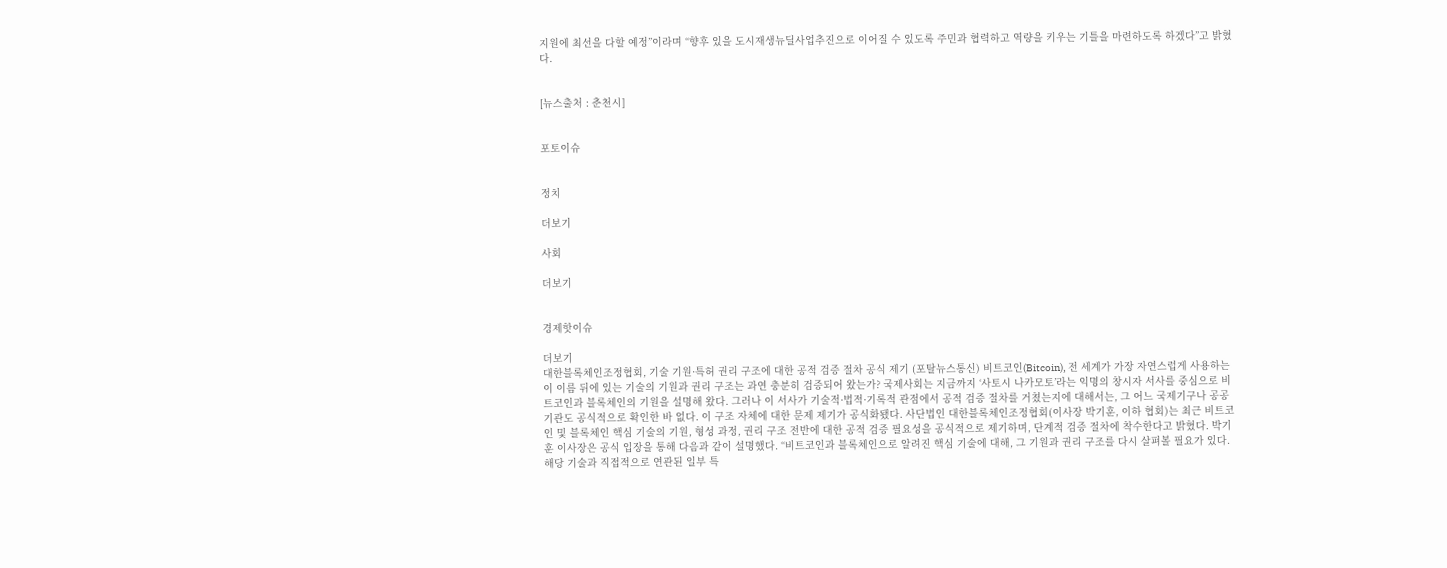지원에 최선을 다할 예정”이라며 “향후 있을 도시재생뉴딜사업추진으로 이어질 수 있도록 주민과 협력하고 역량을 키우는 기틀을 마련하도록 하겠다”고 밝혔다.


[뉴스출처 : 춘천시]


포토이슈


정치

더보기

사회

더보기


경제핫이슈

더보기
대한블록체인조정협회, 기술 기원·특허 권리 구조에 대한 공적 검증 절차 공식 제기 (포탈뉴스통신) 비트코인(Bitcoin), 전 세계가 가장 자연스럽게 사용하는 이 이름 뒤에 있는 기술의 기원과 권리 구조는 과연 충분히 검증되어 왔는가? 국제사회는 지금까지 ‘사토시 나카모토’라는 익명의 창시자 서사를 중심으로 비트코인과 블록체인의 기원을 설명해 왔다. 그러나 이 서사가 기술적·법적·기록적 관점에서 공적 검증 절차를 거쳤는지에 대해서는, 그 어느 국제기구나 공공기관도 공식적으로 확인한 바 없다. 이 구조 자체에 대한 문제 제기가 공식화됐다. 사단법인 대한블록체인조정협회(이사장 박기훈, 이하 협회)는 최근 비트코인 및 블록체인 핵심 기술의 기원, 형성 과정, 권리 구조 전반에 대한 공적 검증 필요성을 공식적으로 제기하며, 단계적 검증 절차에 착수한다고 밝혔다. 박기훈 이사장은 공식 입장을 통해 다음과 같이 설명했다. “비트코인과 블록체인으로 알려진 핵심 기술에 대해, 그 기원과 권리 구조를 다시 살펴볼 필요가 있다. 해당 기술과 직접적으로 연관된 일부 특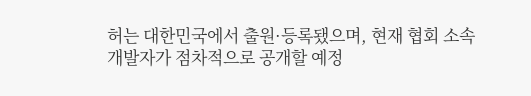허는 대한민국에서 출원·등록됐으며, 현재 협회 소속 개발자가 점차적으로 공개할 예정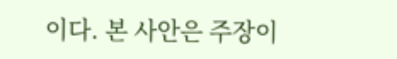이다. 본 사안은 주장이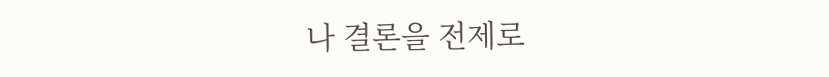나 결론을 전제로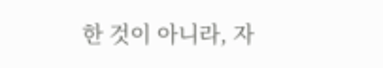한 것이 아니라, 자